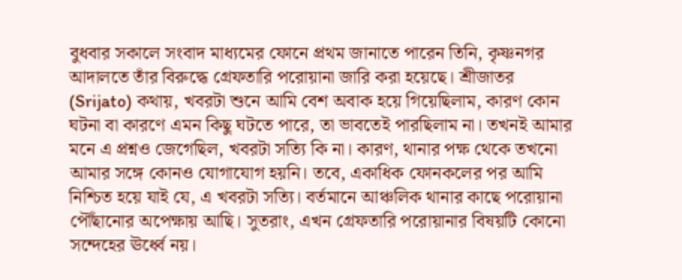বুধবার সকালে সংবাদ মাধ্যমের ফোনে প্রথম জানাতে পারেন তিনি, কৃষ্ণনগর আদালতে তাঁর বিরুদ্ধে গ্রেফতারি পরোয়ানা জারি করা হয়েছে। শ্রীজাতর (Srijato) কথায়, খবরটা শুনে আমি বেশ অবাক হয়ে গিয়েছিলাম, কারণ কোন ঘটনা বা কারণে এমন কিছু ঘটতে পারে, তা ভাবতেই পারছিলাম না। তখনই আমার মনে এ প্রশ্নও জেগেছিল, খবরটা সত্যি কি না। কারণ, থানার পক্ষ থেকে তখনো আমার সঙ্গে কোনও যোগাযোগ হয়নি। তবে, একাধিক ফোনকলের পর আমি নিশ্চিত হয়ে যাই যে, এ খবরটা সত্যি। বর্তমানে আঞ্চলিক থানার কাছে পরোয়ানা পৌঁছানোর অপেক্ষায় আছি। সুতরাং, এখন গ্রেফতারি পরোয়ানার বিষয়টি কোনো সন্দেহের ঊর্ধ্বে নয়।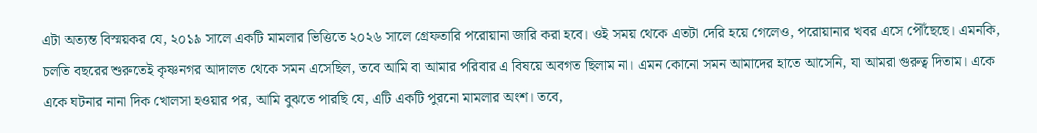এটা অত্যন্ত বিস্ময়কর যে, ২০১৯ সালে একটি মামলার ভিত্তিতে ২০২৬ সালে গ্রেফতারি পরোয়ানা জারি করা হবে। ওই সময় থেকে এতটা দেরি হয়ে গেলেও, পরোয়ানার খবর এসে পৌঁছেছে। এমনকি, চলতি বছরের শুরুতেই কৃষ্ণনগর আদালত থেকে সমন এসেছিল, তবে আমি বা আমার পরিবার এ বিষয়ে অবগত ছিলাম না। এমন কোনো সমন আমাদের হাতে আসেনি, যা আমরা গুরুত্ব দিতাম। একে একে ঘটনার নানা দিক খোলসা হওয়ার পর, আমি বুঝতে পারছি যে, এটি একটি পুরনো মামলার অংশ। তবে,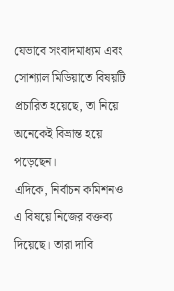যেভাবে সংবাদমাধ্যম এবং সোশ্যাল মিডিয়াতে বিষয়টি প্রচারিত হয়েছে, তা নিয়ে অনেকেই বিভ্রান্ত হয়ে পড়েছেন।
এদিকে, নির্বাচন কমিশনও এ বিষয়ে নিজের বক্তব্য দিয়েছে। তারা দাবি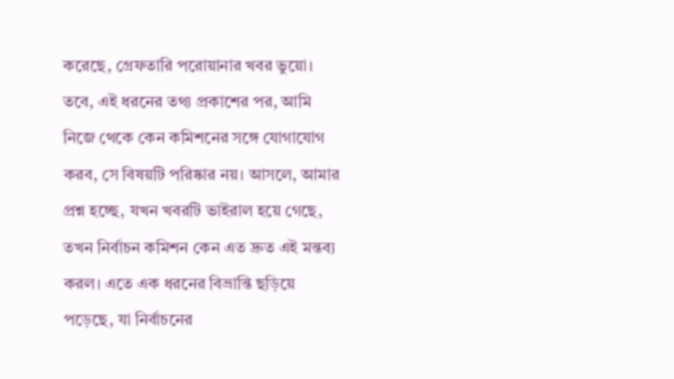করেছে, গ্রেফতারি পরোয়ানার খবর ভুয়ো। তবে, এই ধরনের তথ্য প্রকাশের পর, আমি নিজে থেকে কেন কমিশনের সঙ্গে যোগাযোগ করব, সে বিষয়টি পরিষ্কার নয়। আসলে, আমার প্রশ্ন হচ্ছে, যখন খবরটি ভাইরাল হয়ে গেছে, তখন নির্বাচন কমিশন কেন এত দ্রুত এই মন্তব্য করল। এতে এক ধরনের বিভ্রান্তি ছড়িয়ে পড়েছে, যা নির্বাচনের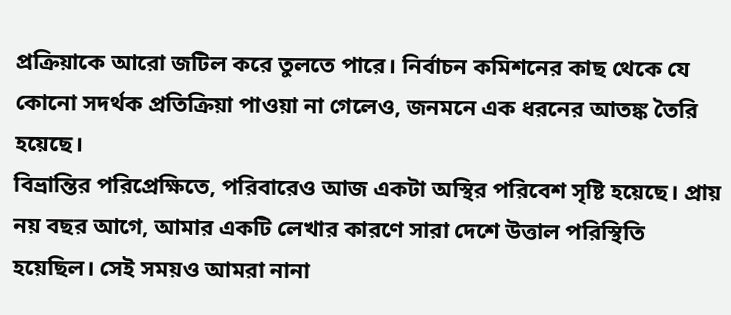প্রক্রিয়াকে আরো জটিল করে তুলতে পারে। নির্বাচন কমিশনের কাছ থেকে যে কোনো সদর্থক প্রতিক্রিয়া পাওয়া না গেলেও, জনমনে এক ধরনের আতঙ্ক তৈরি হয়েছে।
বিভ্রান্তির পরিপ্রেক্ষিতে, পরিবারেও আজ একটা অস্থির পরিবেশ সৃষ্টি হয়েছে। প্রায় নয় বছর আগে, আমার একটি লেখার কারণে সারা দেশে উত্তাল পরিস্থিতি হয়েছিল। সেই সময়ও আমরা নানা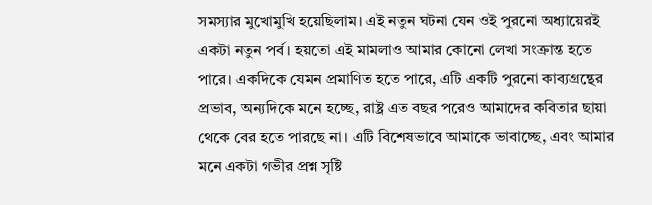সমস্যার মুখোমুখি হয়েছিলাম। এই নতুন ঘটনা যেন ওই পুরনো অধ্যায়েরই একটা নতুন পর্ব। হয়তো এই মামলাও আমার কোনো লেখা সংক্রান্ত হতে পারে। একদিকে যেমন প্রমাণিত হতে পারে, এটি একটি পুরনো কাব্যগ্রন্থের প্রভাব, অন্যদিকে মনে হচ্ছে, রাষ্ট্র এত বছর পরেও আমাদের কবিতার ছায়া থেকে বের হতে পারছে না। এটি বিশেষভাবে আমাকে ভাবাচ্ছে, এবং আমার মনে একটা গভীর প্রশ্ন সৃষ্টি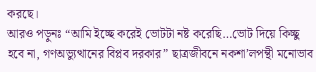করছে।
আরও পড়ুনঃ “আমি ইচ্ছে করেই ভোটটা নষ্ট করেছি…ভোট দিয়ে কিচ্ছু হবে না, গণঅভ্যুত্থানের বিপ্লব দরকার” ছাত্রজীবনে নকশা’লপন্থী মনোভাব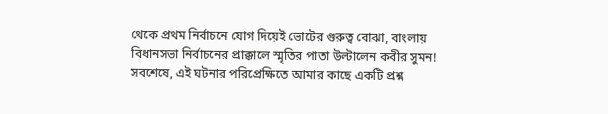থেকে প্রথম নির্বাচনে যোগ দিয়েই ভোটের গুরুত্ব বোঝা, বাংলায় বিধানসভা নির্বাচনের প্রাক্কালে স্মৃতির পাতা উল্টালেন কবীর সুমন!
সবশেষে, এই ঘটনার পরিপ্রেক্ষিতে আমার কাছে একটি প্রশ্ন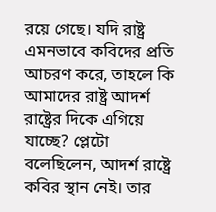রয়ে গেছে। যদি রাষ্ট্র এমনভাবে কবিদের প্রতি আচরণ করে, তাহলে কি আমাদের রাষ্ট্র আদর্শ রাষ্ট্রের দিকে এগিয়ে যাচ্ছে? প্লেটো বলেছিলেন, আদর্শ রাষ্ট্রে কবির স্থান নেই। তার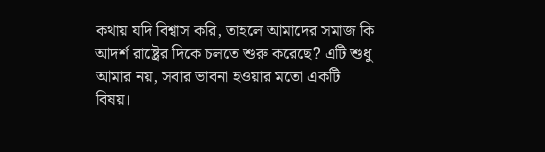কথায় যদি বিশ্বাস করি, তাহলে আমাদের সমাজ কি আদর্শ রাষ্ট্রের দিকে চলতে শুরু করেছে? এটি শুধু আমার নয়, সবার ভাবনা হওয়ার মতো একটি বিষয়।